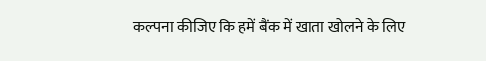कल्पना कीजिए कि हमें बैंक में खाता खोलने के लिए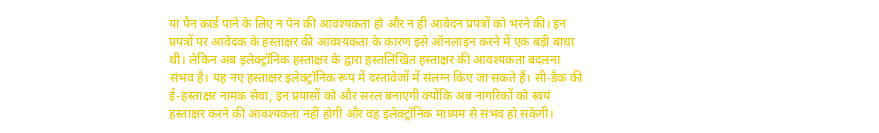या पैन कार्ड पाने के लिए न पेन की आवश्यकता हो और न ही आवेदन प्रपत्रों को भरने की। इन प्रपत्रों पर आवेदक के हस्ताक्षर की आवश्यकता के कारण इसे ऑनलाइन करने में एक बड़ी बाधा थी। लेकिन अब इलेक्ट्रॉनिक हस्ताक्षर के द्वारा हस्तलिखित हस्ताक्षर की आवश्यकता बदलना संभव है। यह नए हस्ताक्षर इलेक्ट्रॉनिक रूप में दस्तावेजों में संलग्न किए जा सकते हैं। सी-डैक की ई-हस्ताक्षर नामक सेवा, इन प्रयासों को और सरल बनाएगी क्योंकि अब नागरिकों को स्वयं हस्ताक्षर करने की आवश्यकता नहीं होगी और वह इलेक्ट्रॉनिक माध्यम से संभव हो सकेगी।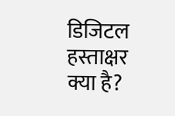डिजिटल हस्ताक्षर क्या है?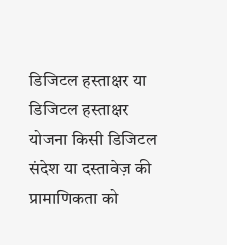डिजिटल हस्ताक्षर या डिजिटल हस्ताक्षर योजना किसी डिजिटल संदेश या दस्तावेज़ की प्रामाणिकता को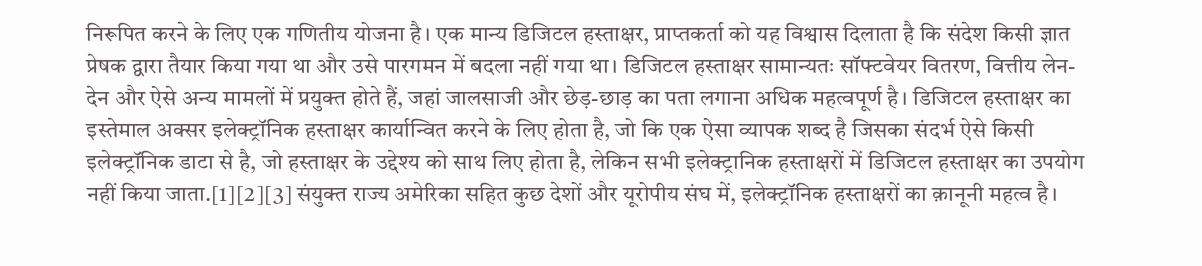निरूपित करने के लिए एक गणितीय योजना है। एक मान्य डिजिटल हस्ताक्षर, प्राप्तकर्ता को यह विश्वास दिलाता है कि संदेश किसी ज्ञात प्रेषक द्वारा तैयार किया गया था और उसे पारगमन में बदला नहीं गया था। डिजिटल हस्ताक्षर सामान्यतः सॉफ्टवेयर वितरण, वित्तीय लेन-देन और ऐसे अन्य मामलों में प्रयुक्त होते हैं, जहां जालसाजी और छेड़-छाड़ का पता लगाना अधिक महत्वपूर्ण है। डिजिटल हस्ताक्षर का इस्तेमाल अक्सर इलेक्ट्रॉनिक हस्ताक्षर कार्यान्वित करने के लिए होता है, जो कि एक ऐसा व्यापक शब्द है जिसका संदर्भ ऐसे किसी इलेक्ट्रॉनिक डाटा से है, जो हस्ताक्षर के उद्देश्य को साथ लिए होता है, लेकिन सभी इलेक्ट्रानिक हस्ताक्षरों में डिजिटल हस्ताक्षर का उपयोग नहीं किया जाता.[1][2][3] संयुक्त राज्य अमेरिका सहित कुछ देशों और यूरोपीय संघ में, इलेक्ट्रॉनिक हस्ताक्षरों का क़ानूनी महत्व है।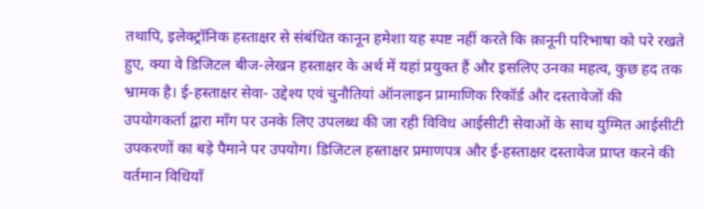तथापि, इलेक्ट्रॉनिक हस्ताक्षर से संबंधित कानून हमेशा यह स्पष्ट नहीं करते कि क़ानूनी परिभाषा को परे रखते हुए, क्या वे डिजिटल बीज-लेखन हस्ताक्षर के अर्थ में यहां प्रयुक्त हैं और इसलिए उनका महत्व, कुछ हद तक भ्रामक है। ई-हस्ताक्षर सेवा- उद्देश्य एवं चुनौतियां ऑनलाइन प्रामाणिक रिकॉर्ड और दस्तावेजों की उपयोगकर्ता द्वारा माँग पर उनके लिए उपलब्ध की जा रही विविध आईसीटी सेवाओं के साथ युग्मित आईसीटी उपकरणों का बड़े पैमाने पर उपयोग। डिजिटल हस्ताक्षर प्रमाणपत्र और ई-हस्ताक्षर दस्तावेज प्राप्त करने की वर्तमान विधियाँ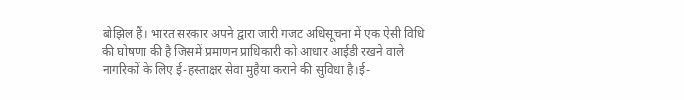बोझिल हैं। भारत सरकार अपने द्वारा जारी गजट अधिसूचना में एक ऐसी विधि की घोषणा की है जिसमें प्रमाणन प्राधिकारी को आधार आईडी रखने वाले नागरिकों के लिए ई-हस्ताक्षर सेवा मुहैया कराने की सुविधा है।ई-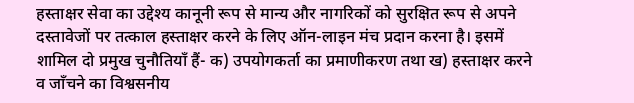हस्ताक्षर सेवा का उद्देश्य कानूनी रूप से मान्य और नागरिकों को सुरक्षित रूप से अपने दस्तावेजों पर तत्काल हस्ताक्षर करने के लिए ऑन-लाइन मंच प्रदान करना है। इसमें शामिल दो प्रमुख चुनौतियाँ हैं- क) उपयोगकर्ता का प्रमाणीकरण तथा ख) हस्ताक्षर करने व जाँचने का विश्वसनीय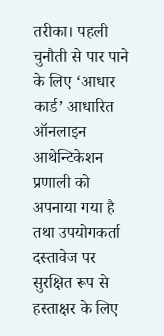तरीका। पहली चुनौती से पार पाने के लिए ‘आधार कार्ड’ आधारित ऑनलाइन आथेन्टिकेशन प्रणाली को अपनाया गया है तथा उपयोगकर्ता दस्तावेज पर सुरक्षित रूप से हस्ताक्षर के लिए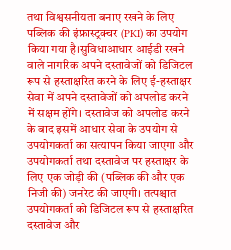तथा विश्वसनीयता बनाए रखने के लिए पब्लिक की इंफ्रास्ट्रक्चर (PKI) का उपयोग किया गया है।सुविधाआधार आईडी रखने वाले नागरिक अपने दस्तावेजों को डिजिटल रूप से हस्ताक्षरित करने के लिए ई-हस्ताक्षर सेवा में अपने दस्तावेजों को अपलोड करने में सक्षम होंगे। दस्तावेज को अपलोड करने के बाद इसमें आधार सेवा के उपयोग से उपयोगकर्ता का सत्यापन किया जाएगा और उपयोगकर्ता तथा दस्तावेज पर हस्ताक्षर के लिए एक जोड़ी की (पब्लिक की और एक निजी की) जनरेट की जाएगी। तत्पश्चात उपयोगकर्ता को डिजिटल रूप से हस्ताक्षरित दस्तावेज और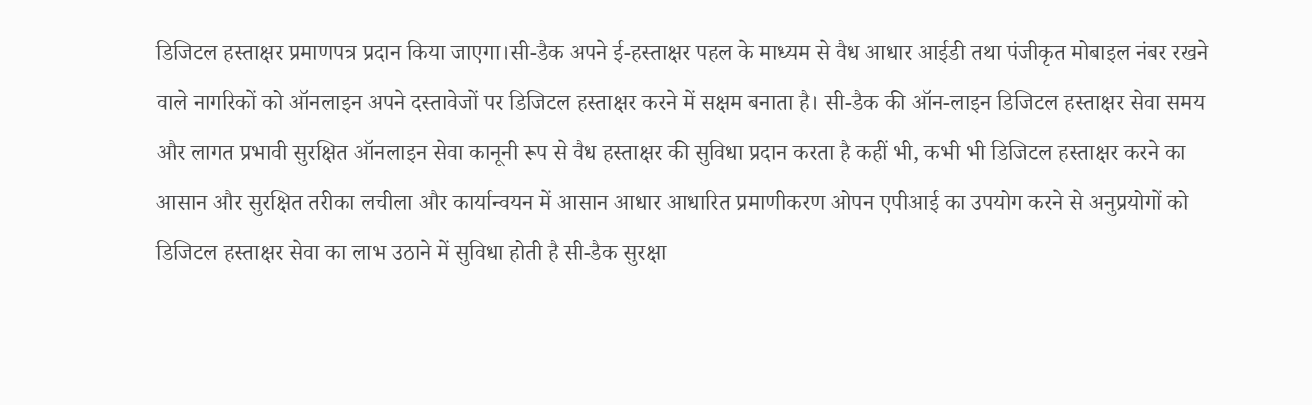डिजिटल हस्ताक्षर प्रमाणपत्र प्रदान किया जाएगा।सी-डैक अपने ई-हस्ताक्षर पहल के माध्यम से वैध आधार आईडी तथा पंजीकृत मोबाइल नंबर रखने वाले नागरिकों को ऑनलाइन अपने दस्तावेजों पर डिजिटल हस्ताक्षर करने में सक्षम बनाता है। सी-डैक की ऑन-लाइन डिजिटल हस्ताक्षर सेवा समय और लागत प्रभावी सुरक्षित ऑनलाइन सेवा कानूनी रूप से वैध हस्ताक्षर की सुविधा प्रदान करता है कहीं भी, कभी भी डिजिटल हस्ताक्षर करने का आसान और सुरक्षित तरीका लचीला और कार्यान्वयन में आसान आधार आधारित प्रमाणीकरण ओपन एपीआई का उपयोग करने से अनुप्रयोगों को डिजिटल हस्ताक्षर सेवा का लाभ उठाने में सुविधा होती है सी-डैक सुरक्षा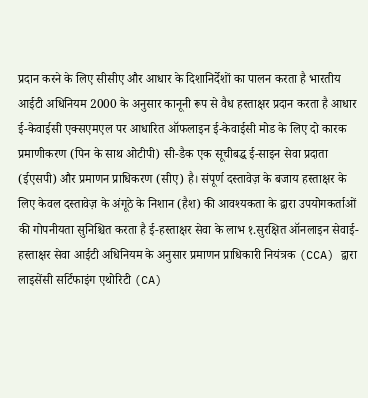प्रदान करने के लिए सीसीए और आधार के दिशानिर्देशों का पालन करता है भारतीय आईटी अधिनियम 2000 के अनुसार कानूनी रूप से वैध हस्ताक्षर प्रदान करता है आधार ई-केवाईसी एक्सएमएल पर आधारित ऑफलाइन ई-केवाईसी मोड के लिए दो कारक प्रमाणीकरण (पिन के साथ ओटीपी) सी-डैक एक सूचीबद्ध ई-साइन सेवा प्रदाता (ईएसपी) और प्रमाणन प्राधिकरण (सीए) है। संपूर्ण दस्तावेज़ के बजाय हस्ताक्षर के लिए केवल दस्तावेज़ के अंगूठे के निशान (हैश) की आवश्यकता के द्वारा उपयोगकर्ताओं की गोपनीयता सुनिश्चित करता है ई-हस्ताक्षर सेवा के लाभ १.सुरक्षित ऑनलाइन सेवाई-हस्ताक्षर सेवा आईटी अधिनियम के अनुसार प्रमाणन प्राधिकारी नियंत्रक (CCA) द्वारा लाइसेंसी सर्टिफाइंग एथोरिटी (CA)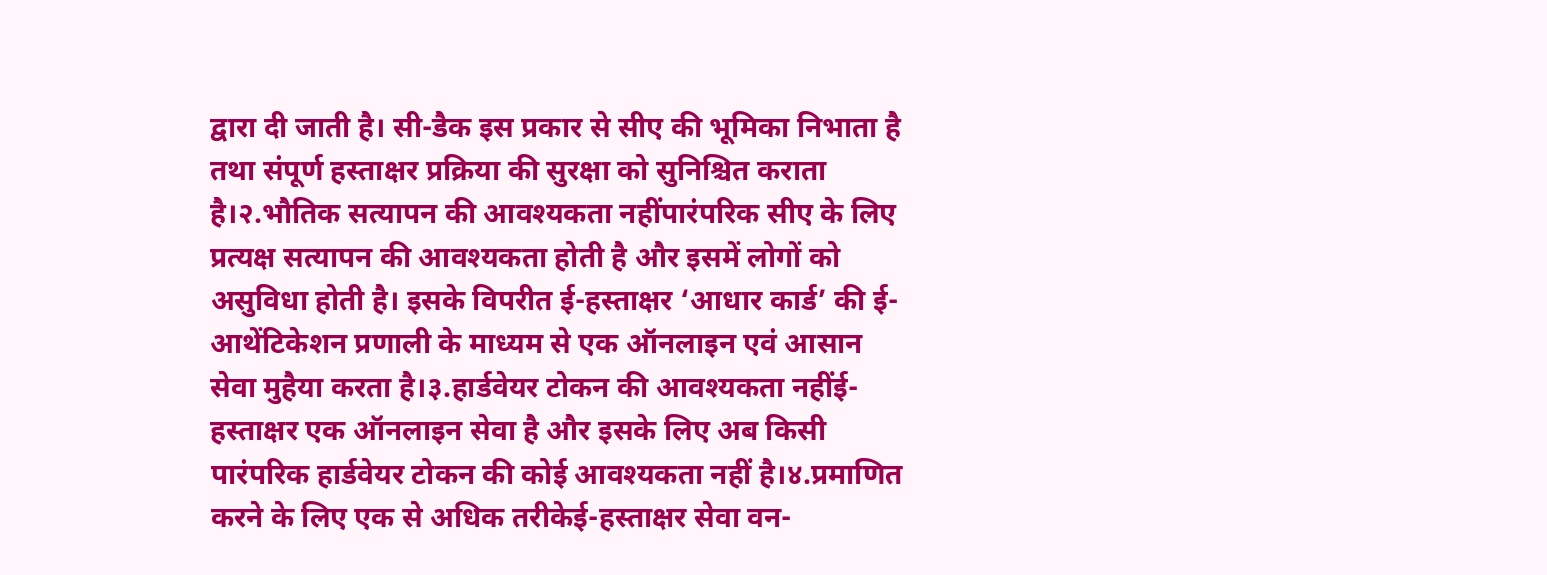द्वारा दी जाती है। सी-डैक इस प्रकार से सीए की भूमिका निभाता है तथा संपूर्ण हस्ताक्षर प्रक्रिया की सुरक्षा को सुनिश्चित कराता है।२.भौतिक सत्यापन की आवश्यकता नहींपारंपरिक सीए के लिए प्रत्यक्ष सत्यापन की आवश्यकता होती है और इसमें लोगों को असुविधा होती है। इसके विपरीत ई-हस्ताक्षर ‘आधार कार्ड’ की ई-आथेंटिकेशन प्रणाली के माध्यम से एक ऑनलाइन एवं आसान सेवा मुहैया करता है।३.हार्डवेयर टोकन की आवश्यकता नहींई-हस्ताक्षर एक ऑनलाइन सेवा है और इसके लिए अब किसी पारंपरिक हार्डवेयर टोकन की कोई आवश्यकता नहीं है।४.प्रमाणित करने के लिए एक से अधिक तरीकेई-हस्ताक्षर सेवा वन-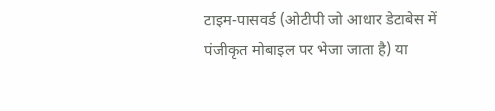टाइम-पासवर्ड (ओटीपी जो आधार डेटाबेस में पंजीकृत मोबाइल पर भेजा जाता है) या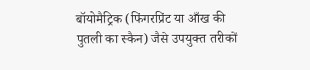बॉयोमैट्रिक (फिंगरप्रिंट या आँख की पुतली का स्कैन) जैसे उपयुक्त तरीकों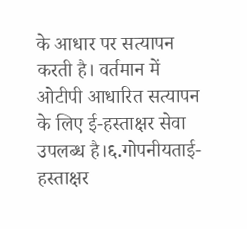के आधार पर सत्यापन करती है। वर्तमान में ओटीपी आधारित सत्यापन के लिए ई-हस्ताक्षर सेवा उपलब्ध है।६.गोपनीयताई-हस्ताक्षर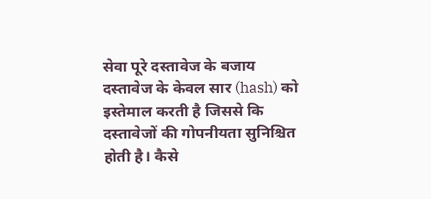सेवा पूरे दस्तावेज के बजाय दस्तावेज के केवल सार (hash) को इस्तेमाल करती है जिससे कि दस्तावेजों की गोपनीयता सुनिश्चित होती है। कैसे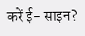करें ई- साइन?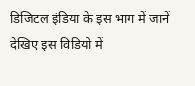डिजिटल इंडिया के इस भाग में जानें देखिए इस विडियो में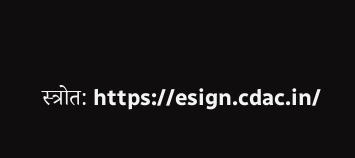स्त्रोत: https://esign.cdac.in/